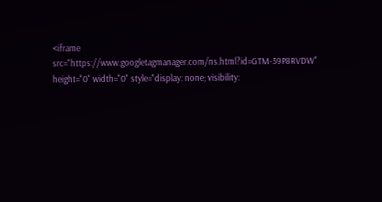<iframe src="https://www.googletagmanager.com/ns.html?id=GTM-59P8RVDW" height="0" width="0" style="display: none; visibility: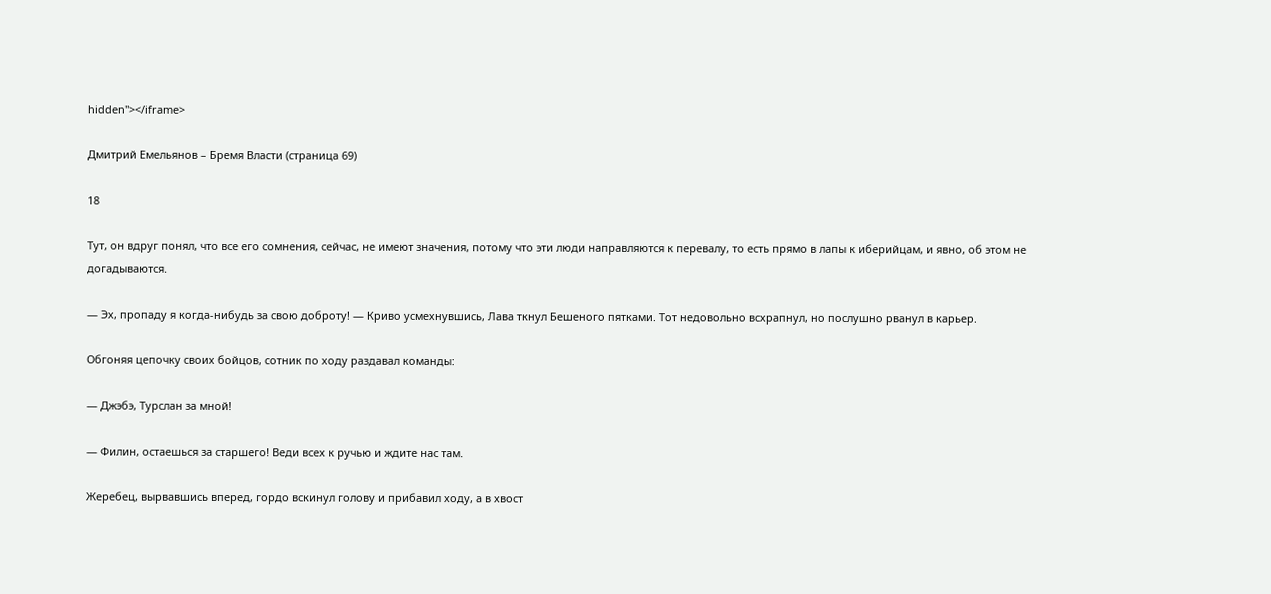hidden"></iframe>

Дмитрий Емельянов – Бремя Власти (страница 69)

18

Тут, он вдруг понял, что все его сомнения, сейчас, не имеют значения, потому что эти люди направляются к перевалу, то есть прямо в лапы к иберийцам, и явно, об этом не догадываются.

— Эх, пропаду я когда-нибудь за свою доброту! — Криво усмехнувшись, Лава ткнул Бешеного пятками. Тот недовольно всхрапнул, но послушно рванул в карьер.

Обгоняя цепочку своих бойцов, сотник по ходу раздавал команды:

— Джэбэ, Турслан за мной!

— Филин, остаешься за старшего! Веди всех к ручью и ждите нас там.

Жеребец, вырвавшись вперед, гордо вскинул голову и прибавил ходу, а в хвост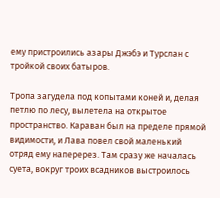ему пристроились азары Джэбэ и Турслан с тройкой своих батыров.

Тропа загудела под копытами коней и, делая петлю по лесу, вылетела на открытое пространство. Караван был на пределе прямой видимости, и Лава повел свой маленький отряд ему наперерез. Там сразу же началась суета, вокруг троих всадников выстроилось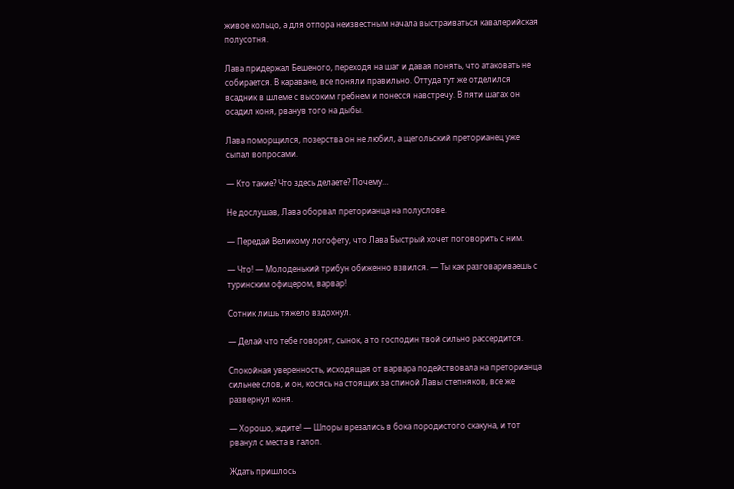живое кольцо, а для отпора неизвестным начала выстраиваться кавалерийская полусотня.

Лава придержал Бешеного, переходя на шаг и давая понять, что атаковать не собирается. В караване, все поняли правильно. Оттуда тут же отделился всадник в шлеме с высоким гребнем и понесся навстречу. В пяти шагах он осадил коня, рванув того на дыбы.

Лава поморщился, позерства он не любил, а щегольский преторианец уже сыпал вопросами.

— Кто такие? Что здесь делаете? Почему…

Не дослушав, Лава оборвал преторианца на полуслове.

— Передай Великому логофету, что Лава Быстрый хочет поговорить с ним.

— Что! — Молоденький трибун обиженно взвился. — Ты как разговариваешь с туринским офицером, варвар!

Сотник лишь тяжело вздохнул.

— Делай что тебе говорят, сынок, а то господин твой сильно рассердится.

Спокойная уверенность, исходящая от варвара подействовала на преторианца сильнее слов, и он, косясь на стоящих за спиной Лавы степняков, все же развернул коня.

— Хорошо, ждите! — Шпоры врезались в бока породистого скакуна, и тот рванул с места в галоп.

Ждать пришлось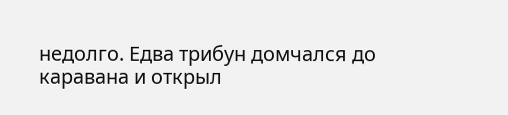недолго. Едва трибун домчался до каравана и открыл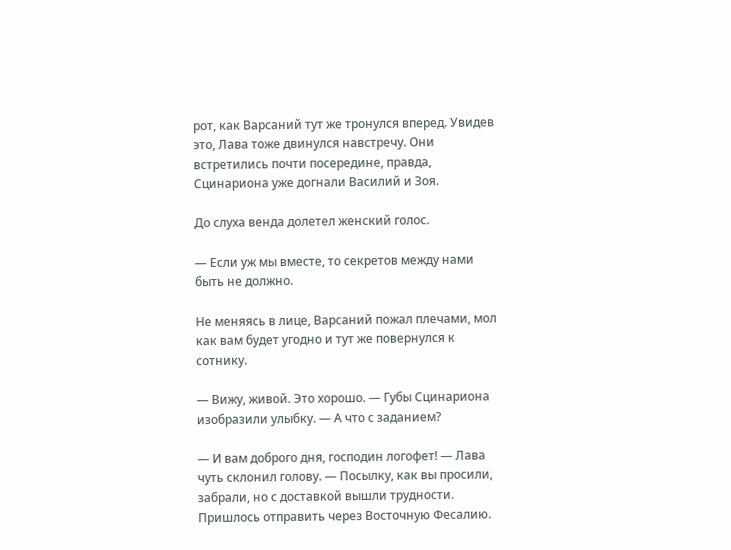рот, как Варсаний тут же тронулся вперед. Увидев это, Лава тоже двинулся навстречу. Они встретились почти посередине, правда, Сцинариона уже догнали Василий и Зоя.

До слуха венда долетел женский голос.

— Если уж мы вместе, то секретов между нами быть не должно.

Не меняясь в лице, Варсаний пожал плечами, мол как вам будет угодно и тут же повернулся к сотнику.

— Вижу, живой. Это хорошо. — Губы Сцинариона изобразили улыбку. — А что с заданием?

— И вам доброго дня, господин логофет! — Лава чуть склонил голову. — Посылку, как вы просили, забрали, но с доставкой вышли трудности. Пришлось отправить через Восточную Фесалию.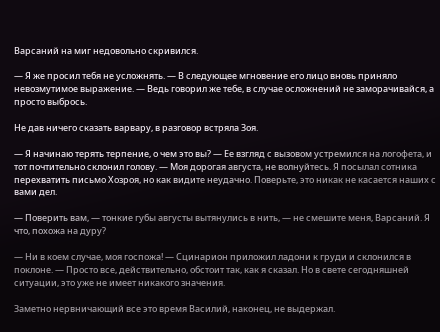Варсаний на миг недовольно скривился.

— Я же просил тебя не усложнять. — В следующее мгновение его лицо вновь приняло невозмутимое выражение. — Ведь говорил же тебе, в случае осложнений не заморачивайся, а просто выбрось.

Не дав ничего сказать варвару, в разговор встряла Зоя.

— Я начинаю терять терпение, о чем это вы? — Ее взгляд с вызовом устремился на логофета, и тот почтительно склонил голову. — Моя дорогая августа, не волнуйтесь. Я посылал сотника перехватить письмо Хозроя, но как видите неудачно. Поверьте, это никак не касается наших с вами дел.

— Поверить вам, — тонкие губы августы вытянулись в нить, — не смешите меня, Варсаний. Я что, похожа на дуру?

— Ни в коем случае, моя госпожа! — Сцинарион приложил ладони к груди и склонился в поклоне. — Просто все, действительно, обстоит так, как я сказал. Но в свете сегодняшней ситуации, это уже не имеет никакого значения.

Заметно нервничающий все это время Василий, наконец, не выдержал.